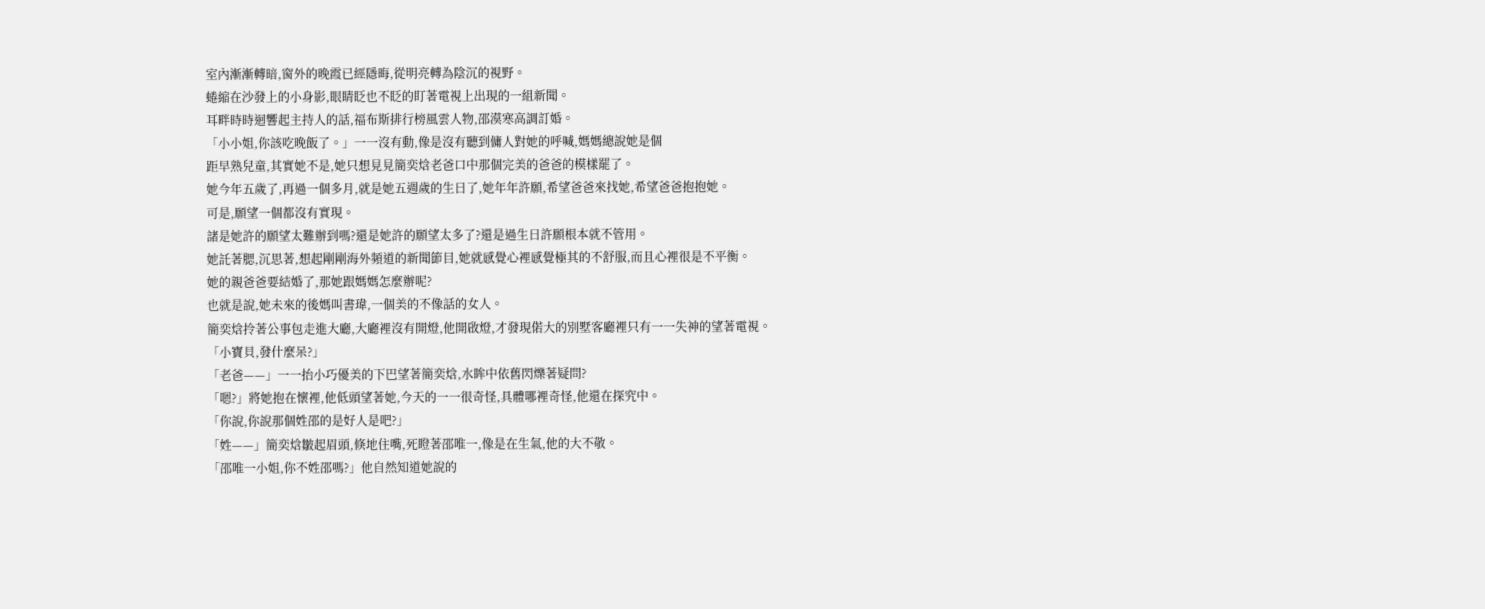室內漸漸轉暗,窗外的晚霞已經隱晦,從明亮轉為陰沉的視野。
蜷縮在沙發上的小身影,眼睛眨也不眨的盯著電視上出現的一組新聞。
耳畔時時迴響起主持人的話,福布斯排行榜風雲人物,邵漠寒高調訂婚。
「小小姐,你該吃晚飯了。」一一沒有動,像是沒有聽到傭人對她的呼喊,媽媽總說她是個
距早熟兒童,其實她不是,她只想見見簡奕焓老爸口中那個完美的爸爸的模樣罷了。
她今年五歲了,再過一個多月,就是她五週歲的生日了,她年年許願,希望爸爸來找她,希望爸爸抱抱她。
可是,願望一個都沒有實現。
諸是她許的願望太難辦到嗎?還是她許的願望太多了?還是過生日許願根本就不管用。
她託著腮,沉思著,想起剛剛海外頻道的新聞節目,她就感覺心裡感覺極其的不舒服,而且心裡很是不平衡。
她的親爸爸要結婚了,那她跟媽媽怎麼辦呢?
也就是說,她未來的後媽叫書瑋,一個美的不像話的女人。
簡奕焓拎著公事包走進大廳,大廳裡沒有開燈,他開啟燈,才發現偌大的別墅客廳裡只有一一失神的望著電視。
「小寶貝,發什麼呆?」
「老爸——」一一抬小巧優美的下巴望著簡奕焓,水眸中依舊閃爍著疑問?
「嗯?」將她抱在懷裡,他低頭望著她,今天的一一很奇怪,具體哪裡奇怪,他還在探究中。
「你說,你說那個姓邵的是好人是吧?」
「姓——」簡奕焓皺起眉頭,倏地住嘴,死瞪著邵唯一,像是在生氣,他的大不敬。
「邵唯一小姐,你不姓邵嗎?」他自然知道她說的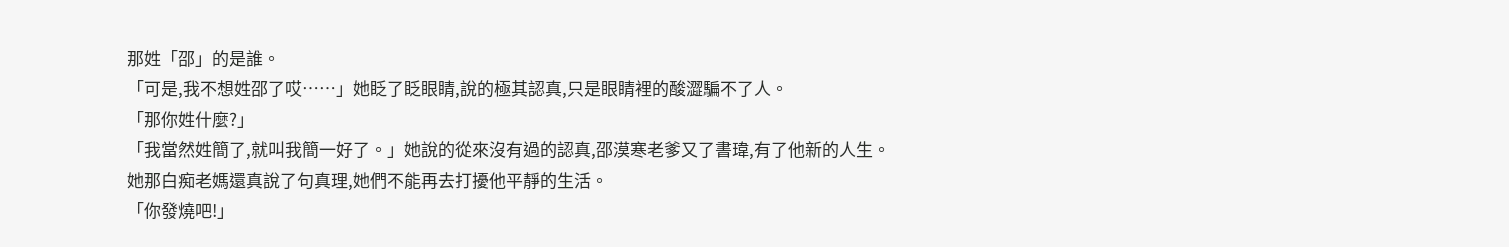那姓「邵」的是誰。
「可是,我不想姓邵了哎……」她眨了眨眼睛,說的極其認真,只是眼睛裡的酸澀騙不了人。
「那你姓什麼?」
「我當然姓簡了,就叫我簡一好了。」她說的從來沒有過的認真,邵漠寒老爹又了書瑋,有了他新的人生。
她那白痴老媽還真說了句真理,她們不能再去打擾他平靜的生活。
「你發燒吧!」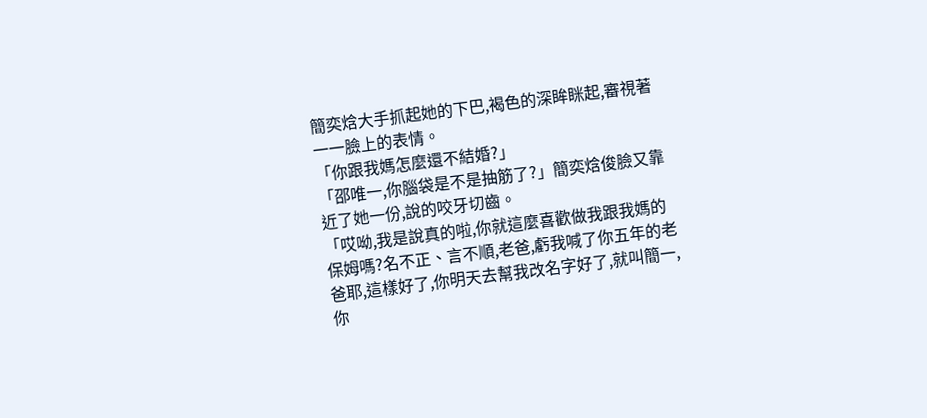簡奕焓大手抓起她的下巴,褐色的深眸眯起,審視著一一臉上的表情。
「你跟我媽怎麼還不結婚?」
「邵唯一,你腦袋是不是抽筋了?」簡奕焓俊臉又靠近了她一份,說的咬牙切齒。
「哎呦,我是說真的啦,你就這麼喜歡做我跟我媽的保姆嗎?名不正、言不順,老爸,虧我喊了你五年的老爸耶,這樣好了,你明天去幫我改名字好了,就叫簡一,你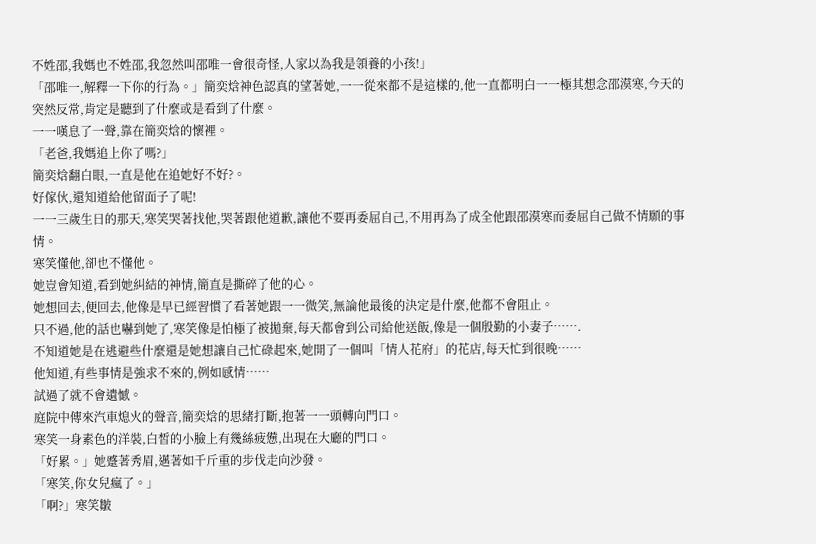不姓邵,我媽也不姓邵,我忽然叫邵唯一會很奇怪,人家以為我是領養的小孩!」
「邵唯一,解釋一下你的行為。」簡奕焓神色認真的望著她,一一從來都不是這樣的,他一直都明白一一極其想念邵漠寒,今天的突然反常,肯定是聽到了什麼或是看到了什麼。
一一嘆息了一聲,靠在簡奕焓的懷裡。
「老爸,我媽追上你了嗎?」
簡奕焓翻白眼,一直是他在追她好不好?。
好傢伙,還知道給他留面子了呢!
一一三歲生日的那天,寒笑哭著找他,哭著跟他道歉,讓他不要再委屈自己,不用再為了成全他跟邵漠寒而委屈自己做不情願的事情。
寒笑懂他,卻也不懂他。
她豈會知道,看到她糾結的神情,簡直是撕碎了他的心。
她想回去,便回去,他像是早已經習慣了看著她跟一一微笑,無論他最後的決定是什麼,他都不會阻止。
只不過,他的話也嚇到她了,寒笑像是怕極了被拋棄,每天都會到公司給他送飯,像是一個殷勤的小妻子…….
不知道她是在逃避些什麼還是她想讓自己忙碌起來,她開了一個叫「情人花府」的花店,每天忙到很晚……
他知道,有些事情是強求不來的,例如感情……
試過了就不會遺憾。
庭院中傳來汽車熄火的聲音,簡奕焓的思緒打斷,抱著一一頭轉向門口。
寒笑一身素色的洋裝,白皙的小臉上有幾絲疲憊,出現在大廳的門口。
「好累。」她蹙著秀眉,邁著如千斤重的步伐走向沙發。
「寒笑,你女兒瘋了。」
「啊?」寒笑皺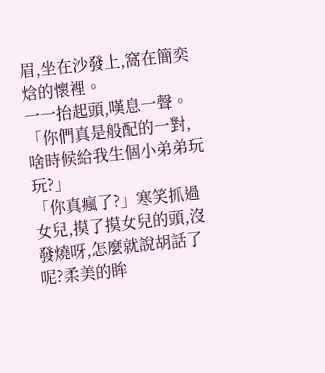眉,坐在沙發上,窩在簡奕焓的懷裡。
一一抬起頭,嘆息一聲。「你們真是般配的一對,啥時候給我生個小弟弟玩玩?」
「你真瘋了?」寒笑抓過女兒,摸了摸女兒的頭,沒發燒呀,怎麼就說胡話了呢?柔美的眸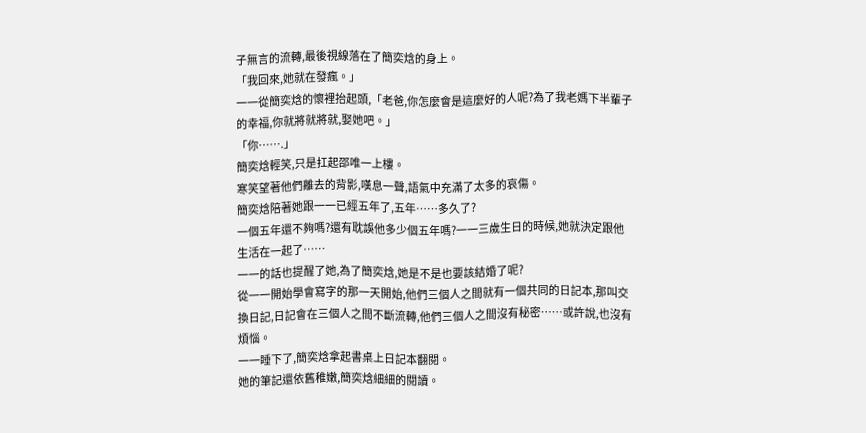子無言的流轉,最後視線落在了簡奕焓的身上。
「我回來,她就在發瘋。」
一一從簡奕焓的懷裡抬起頭,「老爸,你怎麼會是這麼好的人呢?為了我老媽下半輩子的幸福,你就將就將就,娶她吧。」
「你…….」
簡奕焓輕笑,只是扛起邵唯一上樓。
寒笑望著他們離去的背影,嘆息一聲,語氣中充滿了太多的哀傷。
簡奕焓陪著她跟一一已經五年了,五年……多久了?
一個五年還不夠嗎?還有耽誤他多少個五年嗎?一一三歲生日的時候,她就決定跟他生活在一起了……
一一的話也提醒了她,為了簡奕焓,她是不是也要該結婚了呢?
從一一開始學會寫字的那一天開始,他們三個人之間就有一個共同的日記本,那叫交換日記,日記會在三個人之間不斷流轉,他們三個人之間沒有秘密……或許說,也沒有煩惱。
一一睡下了,簡奕焓拿起書桌上日記本翻閱。
她的筆記還依舊稚嫩,簡奕焓細細的閱讀。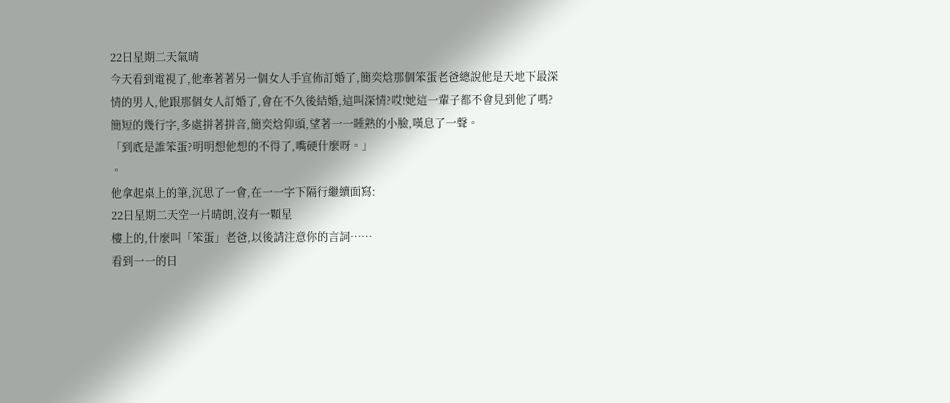22日星期二天氣晴
今天看到電視了,他牽著著另一個女人手宣佈訂婚了,簡奕焓那個笨蛋老爸總說他是天地下最深情的男人,他跟那個女人訂婚了,會在不久後結婚,這叫深情?哎!她這一輩子都不會見到他了嗎?
簡短的幾行字,多處拼著拼音,簡奕焓仰頭,望著一一睡熟的小臉,嘆息了一聲。
「到底是誰笨蛋?明明想他想的不得了,嘴硬什麼呀。」
。
他拿起桌上的筆,沉思了一會,在一一字下隔行繼續面寫:
22日星期二天空一片晴朗,沒有一顆星
樓上的,什麼叫「笨蛋」老爸,以後請注意你的言詞……
看到一一的日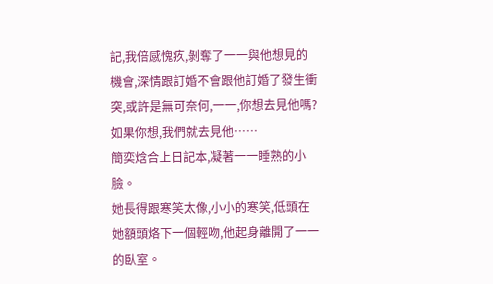記,我倍感愧疚,剝奪了一一與他想見的機會,深情跟訂婚不會跟他訂婚了發生衝突,或許是無可奈何,一一,你想去見他嗎?如果你想,我們就去見他……
簡奕焓合上日記本,凝著一一睡熟的小臉。
她長得跟寒笑太像,小小的寒笑,低頭在她額頭烙下一個輕吻,他起身離開了一一的臥室。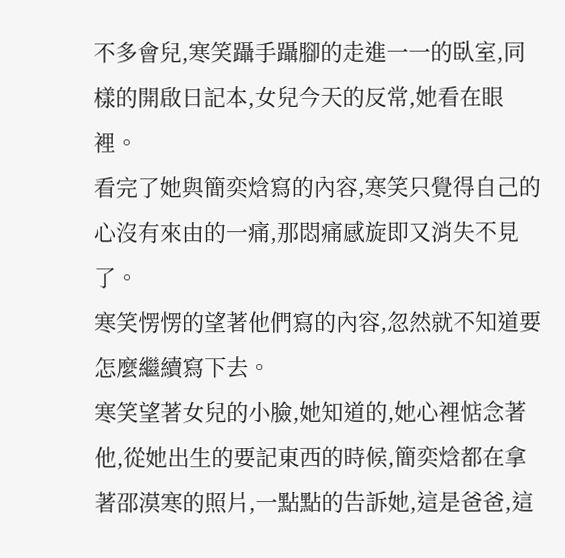不多會兒,寒笑躡手躡腳的走進一一的臥室,同樣的開啟日記本,女兒今天的反常,她看在眼裡。
看完了她與簡奕焓寫的內容,寒笑只覺得自己的心沒有來由的一痛,那悶痛感旋即又消失不見了。
寒笑愣愣的望著他們寫的內容,忽然就不知道要怎麼繼續寫下去。
寒笑望著女兒的小臉,她知道的,她心裡惦念著他,從她出生的要記東西的時候,簡奕焓都在拿著邵漠寒的照片,一點點的告訴她,這是爸爸,這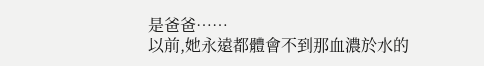是爸爸……
以前,她永遠都體會不到那血濃於水的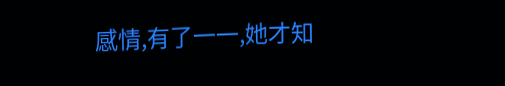感情,有了一一,她才知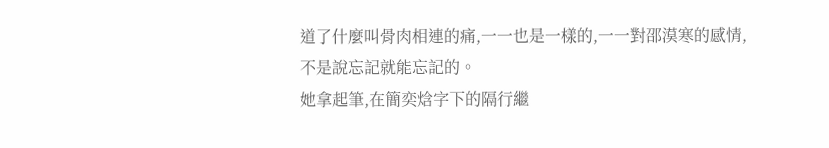道了什麼叫骨肉相連的痛,一一也是一樣的,一一對邵漠寒的感情,不是說忘記就能忘記的。
她拿起筆,在簡奕焓字下的隔行繼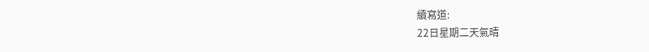續寫道:
22日星期二天氣晴